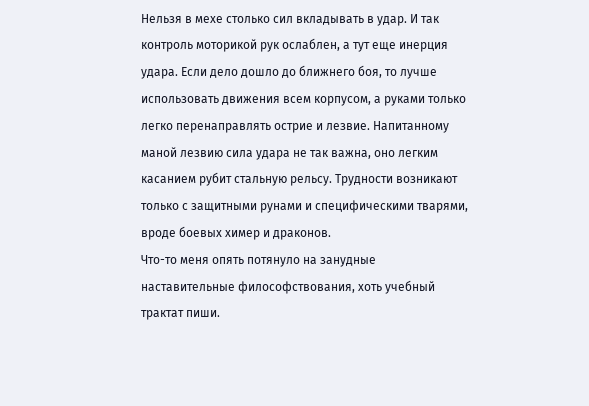Нельзя в мехе столько сил вкладывать в удар. И так контроль моторикой рук ослаблен, а тут еще инерция удара. Если дело дошло до ближнего боя, то лучше использовать движения всем корпусом, а руками только легко перенаправлять острие и лезвие. Напитанному маной лезвию сила удара не так важна, оно легким касанием рубит стальную рельсу. Трудности возникают только с защитными рунами и специфическими тварями, вроде боевых химер и драконов.
Что-то меня опять потянуло на занудные наставительные философствования, хоть учебный трактат пиши.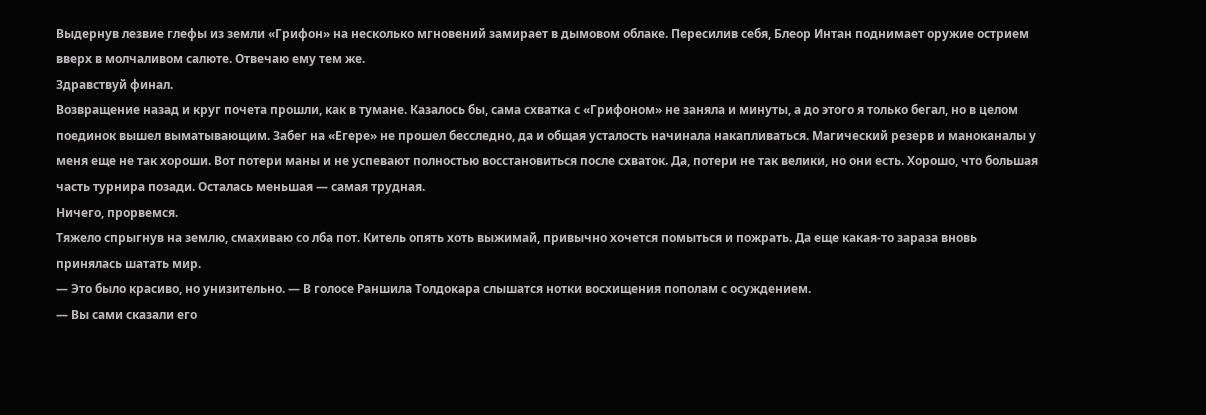Выдернув лезвие глефы из земли «Грифон» на несколько мгновений замирает в дымовом облаке. Пересилив себя, Блеор Интан поднимает оружие острием вверх в молчаливом салюте. Отвечаю ему тем же.
Здравствуй финал.
Возвращение назад и круг почета прошли, как в тумане. Казалось бы, сама схватка с «Грифоном» не заняла и минуты, а до этого я только бегал, но в целом поединок вышел выматывающим. Забег на «Егере» не прошел бесследно, да и общая усталость начинала накапливаться. Магический резерв и маноканалы у меня еще не так хороши. Вот потери маны и не успевают полностью восстановиться после схваток. Да, потери не так велики, но они есть. Хорошо, что большая часть турнира позади. Осталась меньшая — самая трудная.
Ничего, прорвемся.
Тяжело спрыгнув на землю, смахиваю со лба пот. Китель опять хоть выжимай, привычно хочется помыться и пожрать. Да еще какая-то зараза вновь принялась шатать мир.
— Это было красиво, но унизительно. — В голосе Раншила Толдокара слышатся нотки восхищения пополам с осуждением.
— Вы сами сказали его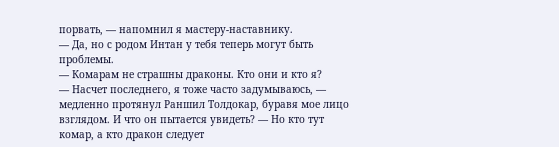порвать, — напомнил я мастеру-наставнику.
— Да, но с родом Интан у тебя теперь могут быть проблемы.
— Комарам не страшны драконы. Кто они и кто я?
— Насчет последнего, я тоже часто задумываюсь, — медленно протянул Раншил Толдокар, буравя мое лицо взглядом. И что он пытается увидеть? — Но кто тут комар, а кто дракон следует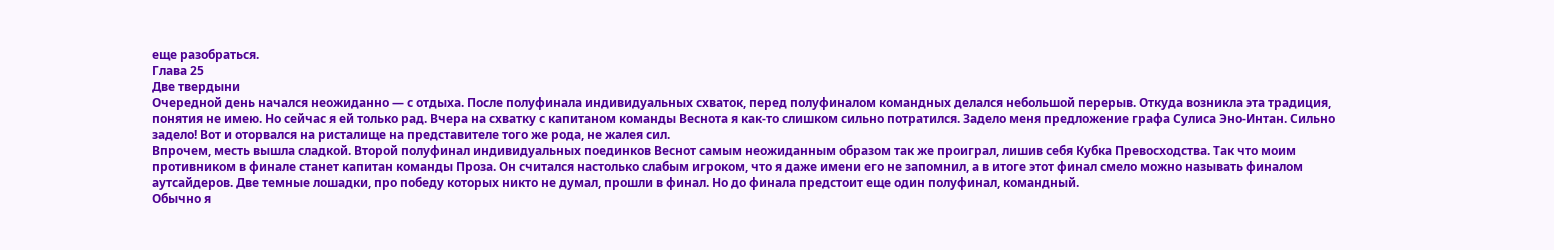еще разобраться.
Глава 25
Две твердыни
Очередной день начался неожиданно — с отдыха. После полуфинала индивидуальных схваток, перед полуфиналом командных делался небольшой перерыв. Откуда возникла эта традиция, понятия не имею. Но сейчас я ей только рад. Вчера на схватку с капитаном команды Веснота я как-то слишком сильно потратился. Задело меня предложение графа Сулиса Эно-Интан. Сильно задело! Вот и оторвался на ристалище на представителе того же рода, не жалея сил.
Впрочем, месть вышла сладкой. Второй полуфинал индивидуальных поединков Веснот самым неожиданным образом так же проиграл, лишив себя Кубка Превосходства. Так что моим противником в финале станет капитан команды Проза. Он считался настолько слабым игроком, что я даже имени его не запомнил, а в итоге этот финал смело можно называть финалом аутсайдеров. Две темные лошадки, про победу которых никто не думал, прошли в финал. Но до финала предстоит еще один полуфинал, командный.
Обычно я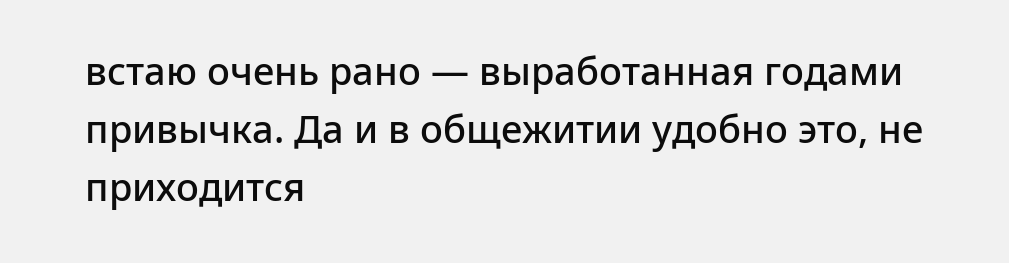встаю очень рано — выработанная годами привычка. Да и в общежитии удобно это, не приходится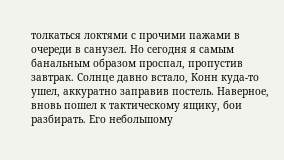толкаться локтями с прочими пажами в очереди в санузел. Но сегодня я самым банальным образом проспал, пропустив завтрак. Солнце давно встало, Конн куда-то ушел, аккуратно заправив постель. Наверное, вновь пошел к тактическому ящику, бои разбирать. Его небольшому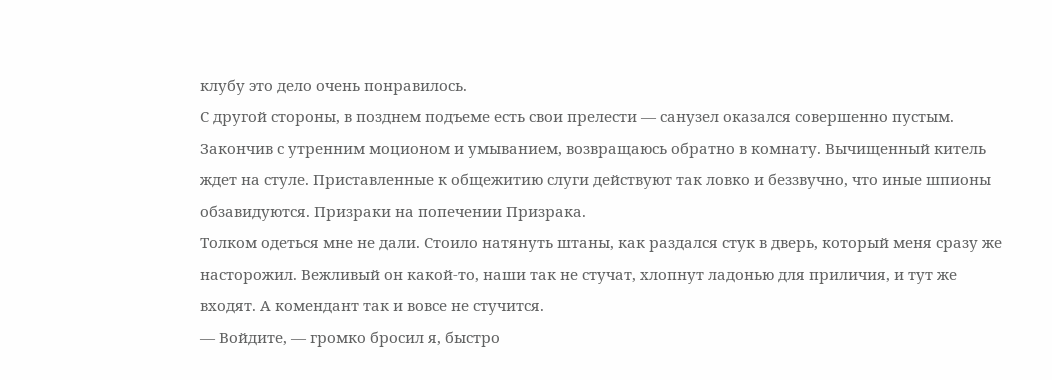клубу это дело очень понравилось.
С другой стороны, в позднем подъеме есть свои прелести — санузел оказался совершенно пустым. Закончив с утренним моционом и умыванием, возвращаюсь обратно в комнату. Вычищенный китель ждет на стуле. Приставленные к общежитию слуги действуют так ловко и беззвучно, что иные шпионы обзавидуются. Призраки на попечении Призрака.
Толком одеться мне не дали. Стоило натянуть штаны, как раздался стук в дверь, который меня сразу же насторожил. Вежливый он какой-то, наши так не стучат, хлопнут ладонью для приличия, и тут же входят. А комендант так и вовсе не стучится.
— Войдите, — громко бросил я, быстро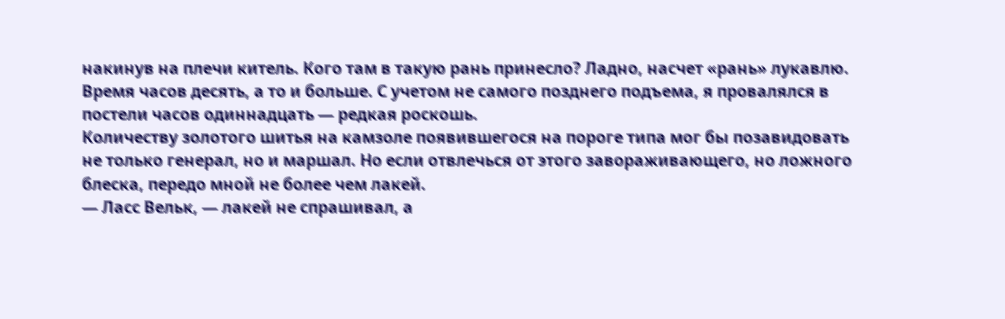накинув на плечи китель. Кого там в такую рань принесло? Ладно, насчет «рань» лукавлю. Время часов десять, а то и больше. С учетом не самого позднего подъема, я провалялся в постели часов одиннадцать — редкая роскошь.
Количеству золотого шитья на камзоле появившегося на пороге типа мог бы позавидовать не только генерал, но и маршал. Но если отвлечься от этого завораживающего, но ложного блеска, передо мной не более чем лакей.
— Ласс Вельк, — лакей не спрашивал, а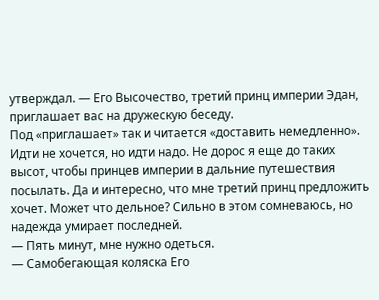утверждал. — Его Высочество, третий принц империи Эдан, приглашает вас на дружескую беседу.
Под «приглашает» так и читается «доставить немедленно».
Идти не хочется, но идти надо. Не дорос я еще до таких высот, чтобы принцев империи в дальние путешествия посылать. Да и интересно, что мне третий принц предложить хочет. Может что дельное? Сильно в этом сомневаюсь, но надежда умирает последней.
— Пять минут, мне нужно одеться.
— Самобегающая коляска Его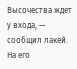Высочества ждет у входа, — сообщил лакей.
На его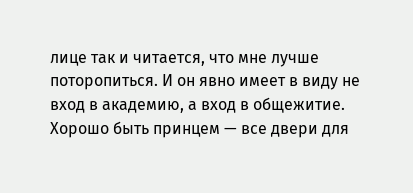лице так и читается, что мне лучше поторопиться. И он явно имеет в виду не вход в академию, а вход в общежитие. Хорошо быть принцем — все двери для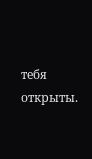тебя открыты.